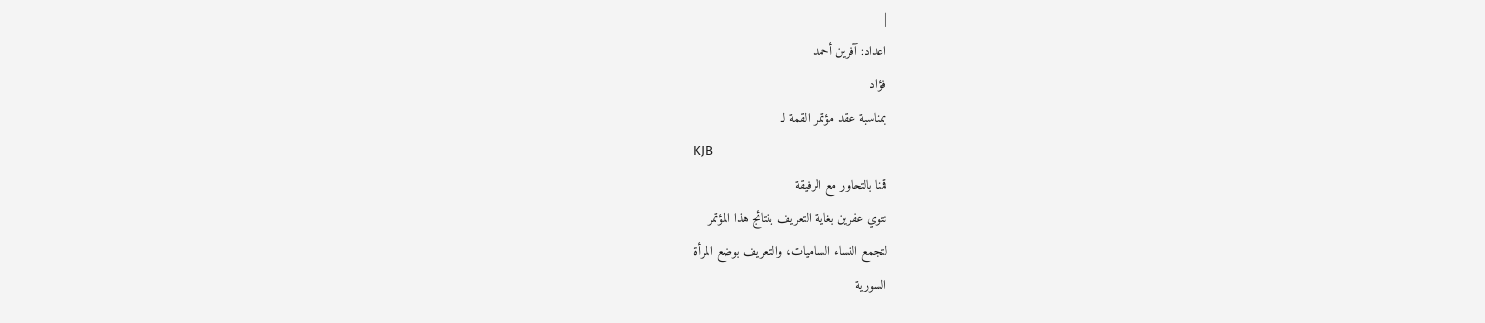|
اعداد: آفرين أحمد
فؤاد
بمناسبة عقد مؤتمر القمة لـ
KJB
قمنا بالتحاور مع الرفيقة
نتوي عفرين بغاية التعريف بنتائج هذا المؤتمر
لتجمع النساء الساميات، والتعريف بوضع المرأة
السورية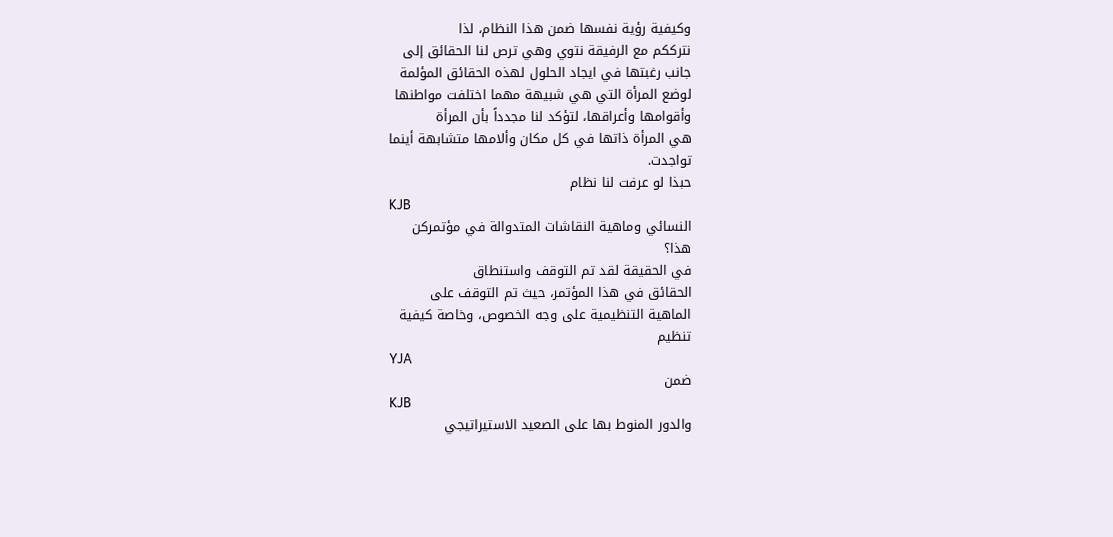وكيفية رؤية نفسها ضمن هذا النظام، لذا
نترككم مع الرفيقة نتوي وهي ترص لنا الحقائق إلى
جانب رغبتها في ايجاد الحلول لهذه الحقائق المؤلمة
لوضع المرأة التي هي شبيهة مهما اختلفت مواطنها
وأقوامها وأعراقها، لتؤكد لنا مجدداً بأن المرأة
هي المرأة ذاتها في كل مكان وألامها متشابهة أينما
تواجدت.
حبذا لو عرفت لنا نظام
KJB
النسائي وماهية النقاشات المتدوالة في مؤتمركن
هذا؟
في الحقيقة لقد تم التوقف واستنطاق
الحقائق في هذا المؤتمر، حيث تم التوقف على
الماهية التنظيمية على وجه الخصوص، وخاصة كيفية
تنظيم
YJA
ضمن
KJB
والدور المنوط بها على الصعيد الاستيراتيجي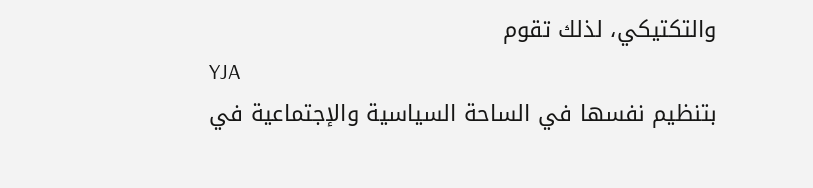والتكتيكي، لذلك تقوم
YJA
بتنظيم نفسها في الساحة السياسية والإجتماعية في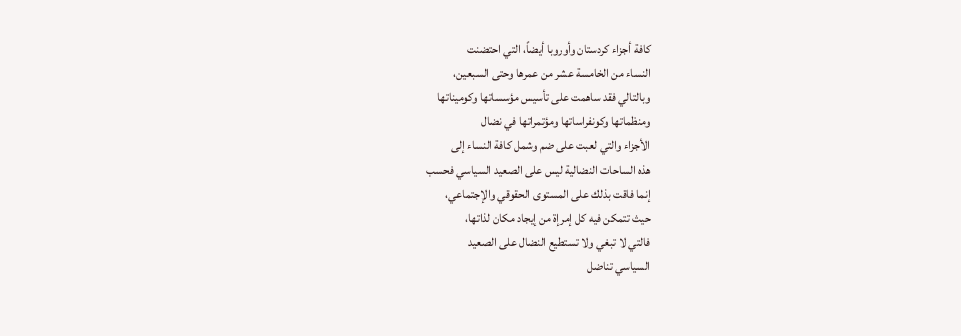كافة أجزاء كردستان وأوروبا أيضاً، التي احتضنت
النساء من الخامسة عشر من عمرها وحتى السبعين،
وبالتالي فقد ساهمت على تأسيس مؤسساتها وكوميناتها
ومنظماتها وكونفراساتها ومؤتمراتها في نضال
الأجزاء والتي لعبت على ضم وشمل كافة النساء إلى
هذه الساحات النضالية ليس على الصعيد السياسي فحسب
إنما فاقت بذلك على المستوى الحقوقي والإجتماعي،
حيث تتمكن فيه كل إمرإة من إيجاد مكان لذاتها،
فالتي لا تبغي ولا تستطيع النضال على الصعيد
السياسي تناضل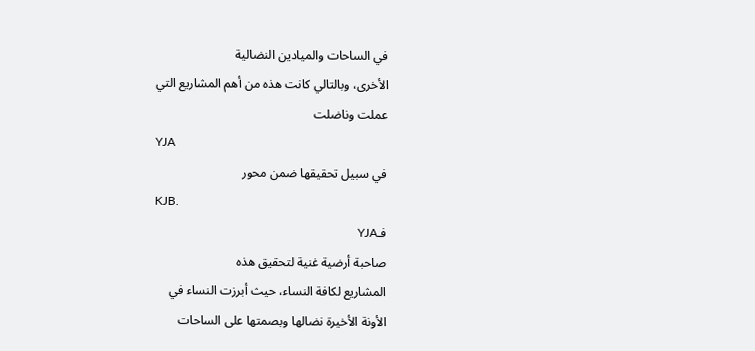في الساحات والميادين النضالية
الأخرى، وبالتالي كانت هذه من أهم المشاريع التي
عملت وناضلت
YJA
في سبيل تحقيقها ضمن محور
KJB.
فـYJA
صاحبة أرضية غنية لتحقيق هذه
المشاريع لكافة النساء، حيث أبرزت النساء في
الأونة الأخيرة نضالها وبصمتها على الساحات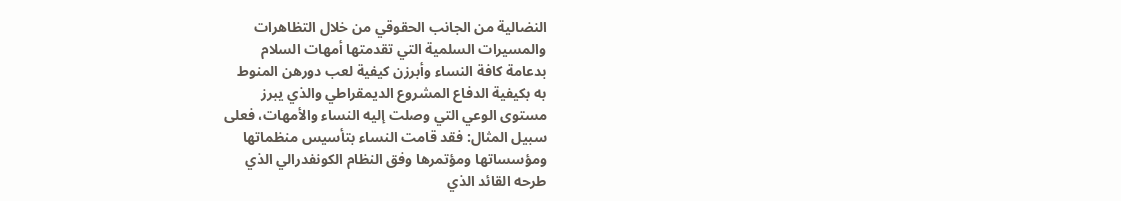النضالية من الجانب الحقوقي من خلال التظاهرات
والمسيرات السلمية التي تقدمتها أمهات السلام
بدعامة كافة النساء وأبرزن كيفية لعب دورهن المنوط
به بكيفية الدفاع المشروع الديمقراطي والذي يبرز
مستوى الوعي التي وصلت إليه النساء والأمهات، فعلى
سبيل المثال: فقد قامت النساء بتأسيس منظماتها
ومؤسساتها ومؤتمرها وفق النظام الكونفدرالي الذي
طرحه القائد الذي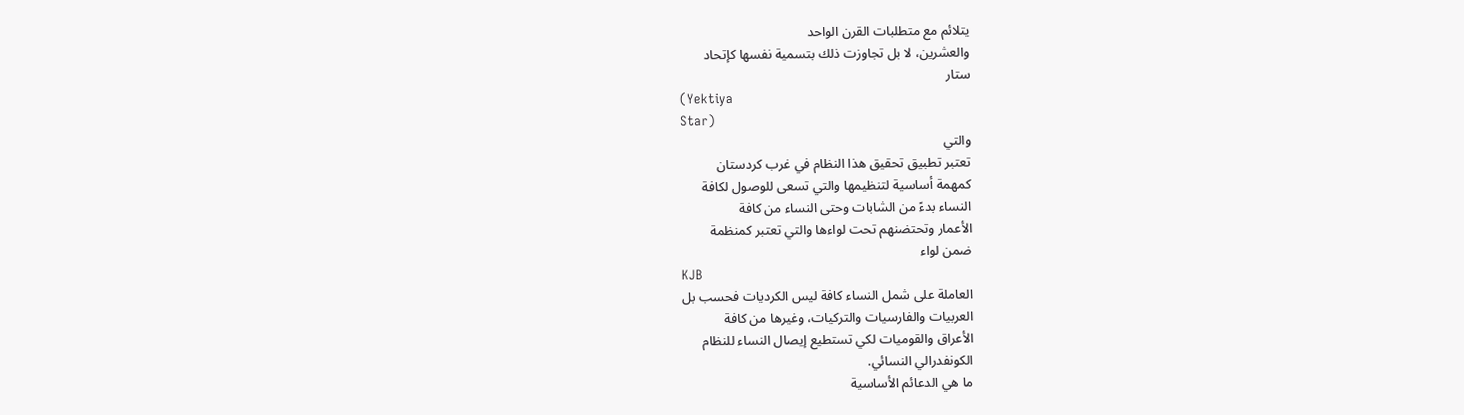يتلائم مع متطلبات القرن الواحد
والعشرين، لا بل تجاوزت ذلك بتسمية نفسها كإتحاد
ستار
(Yektiya
Star)
والتي
تعتبر تطبيق تحقيق هذا النظام في غرب كردستان
كمهمة أساسية لتنظيمها والتي تسعى للوصول لكافة
النساء بدءً من الشابات وحتى النساء من كافة
الأعمار وتحتضنهم تحت لواءها والتي تعتبر كمنظمة
ضمن لواء
KJB
العاملة على شمل النساء كافة ليس الكرديات فحسب بل
العربيات والفارسيات والتركيات، وغيرها من كافة
الأعراق والقوميات لكي تستطيع إيصال النساء للنظام
الكونفدرالي النسائي.
ما هي الدعائم الأساسية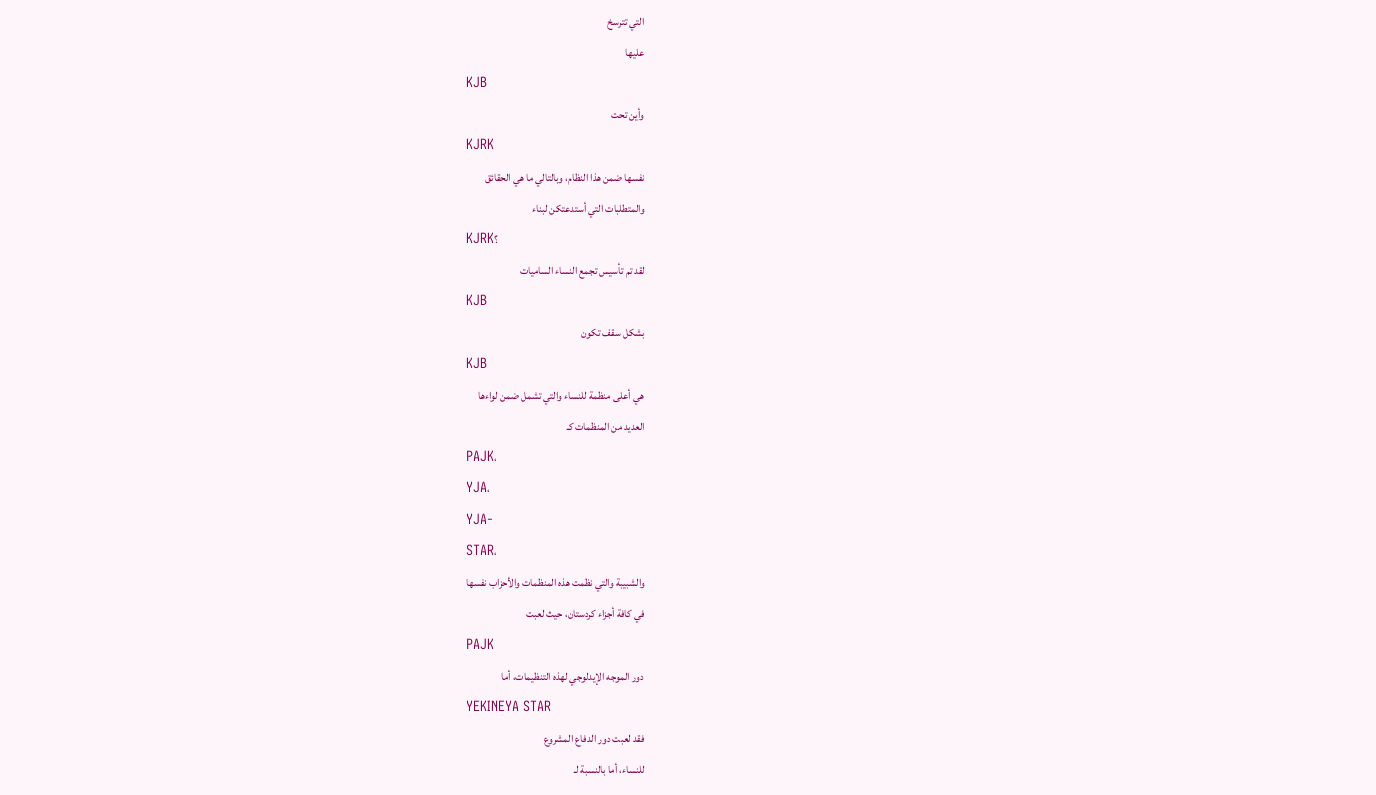التي تترسخ
عليها
KJB
وأين تحت
KJRK
نفسها ضمن هذا النظام، وبالتالي ما هي الحقائق
والمتطلبات التي أستدعتكن لبناء
KJRK؟
لقد تم تأسيس تجمع النساء الساميات
KJB
بشكل سقف تكون
KJB
هي أعلى منظمة للنساء والتي تشمل ضمن لواءها
العديد من المنظمات كـ
PAJK،
YJA،
YJA-
STAR،
والشبيبة والتي نظمت هذه المنظمات والأحزاب نفسها
في كافة أجزاء كردستان، حيث لعبت
PAJK
دور الموجه الإيدلوجي لهذه التنظيمات، أما
YEKINEYA STAR
فقد لعبت دور الدفاع المشروع
للنساء، أما بالنسبة لـ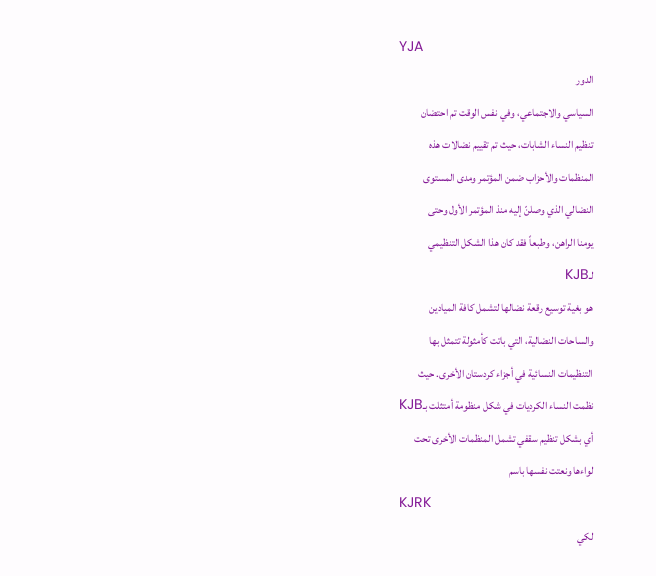YJA
الدور
السياسي والاجتماعي، وفي نفس الوقت تم احتضان
تنظيم النساء الشابات، حيث تم تقييم نضالات هذه
المنظمات والأحزاب ضمن المؤتمر ومدى المستوى
النضالي الذي وصلنّ إليه منذ المؤتمر الأول وحتى
يومنا الراهن، وطبعاً فقد كان هذا الشكل التنظيمي
لـKJB
هو بغية توسيع رقعة نضالها لتشمل كافة الميادين
والساحات النضالية، التي باتت كأمثولة تتمثل بها
التنظيمات النسائية في أجزاء كردستان الأخرى. حيث
نظمت النساء الكرديات في شكل منظومة أمتثلت بـKJB
أي بشكل تنظيم سقفي تشمل المنظمات الأخرى تحت
لواءها ونعتت نفسها باسم
KJRK
لكي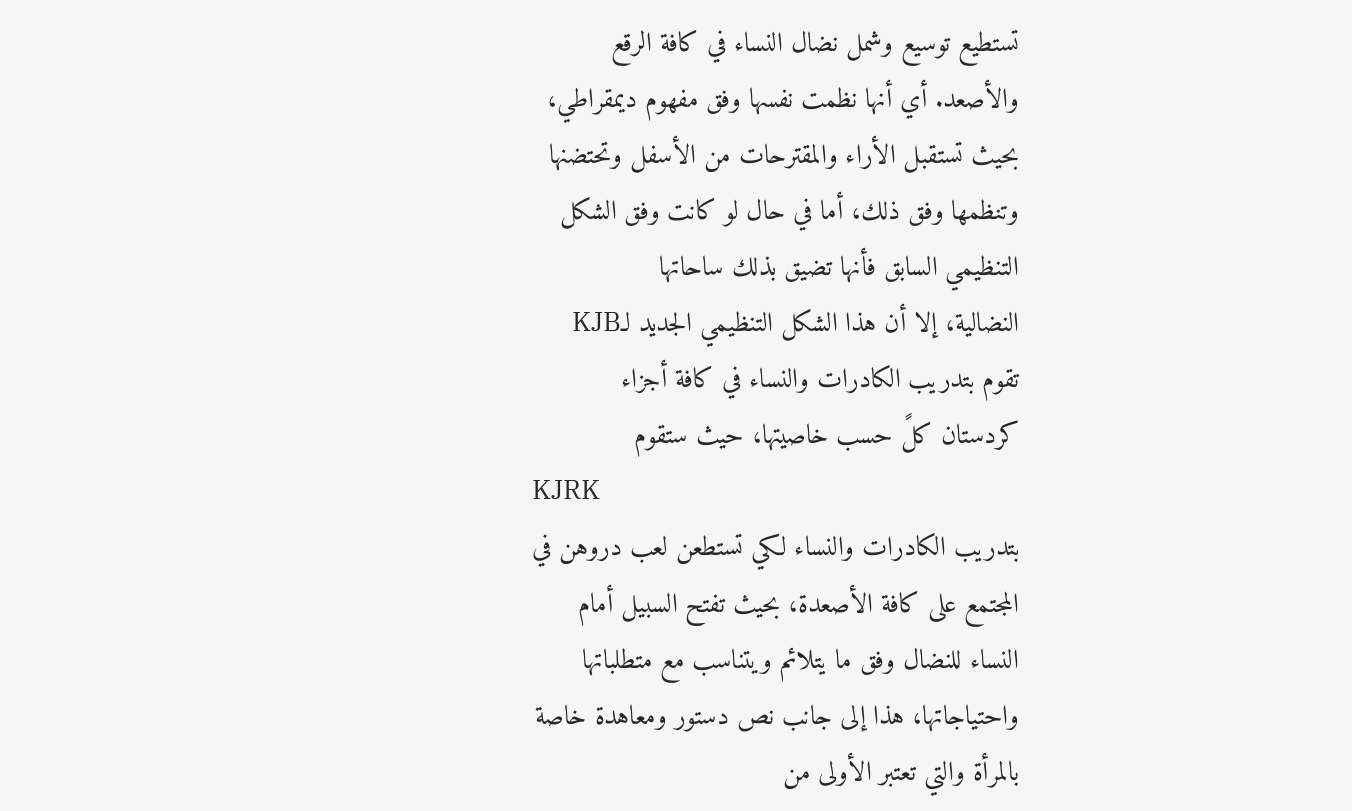تستطيع توسيع وشمل نضال النساء في كافة الرقع
والأصعد. أي أنها نظمت نفسها وفق مفهوم ديمقراطي،
بحيث تستقبل الأراء والمقترحات من الأسفل وتحتضنها
وتنظمها وفق ذلك، أما في حال لو كانت وفق الشكل
التنظيمي السابق فأنها تضيق بذلك ساحاتها
النضالية، إلا أن هذا الشكل التنظيمي الجديد لـKJB
تقوم بتدريب الكادرات والنساء في كافة أجزاء
كردستان كلً حسب خاصيتها، حيث ستقوم
KJRK
بتدريب الكادرات والنساء لكي تستطعن لعب دروهن في
المجتمع على كافة الأصعدة، بحيث تفتح السبيل أمام
النساء للنضال وفق ما يتلائم ويتناسب مع متطلباتها
واحتياجاتها، هذا إلى جانب نص دستور ومعاهدة خاصة
بالمرأة والتي تعتبر الأولى من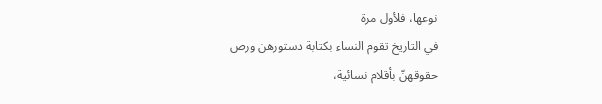نوعها، فلأول مرة
في التاريخ تقوم النساء بكتابة دستورهن ورص
حقوقهنّ بأقلام نسائية،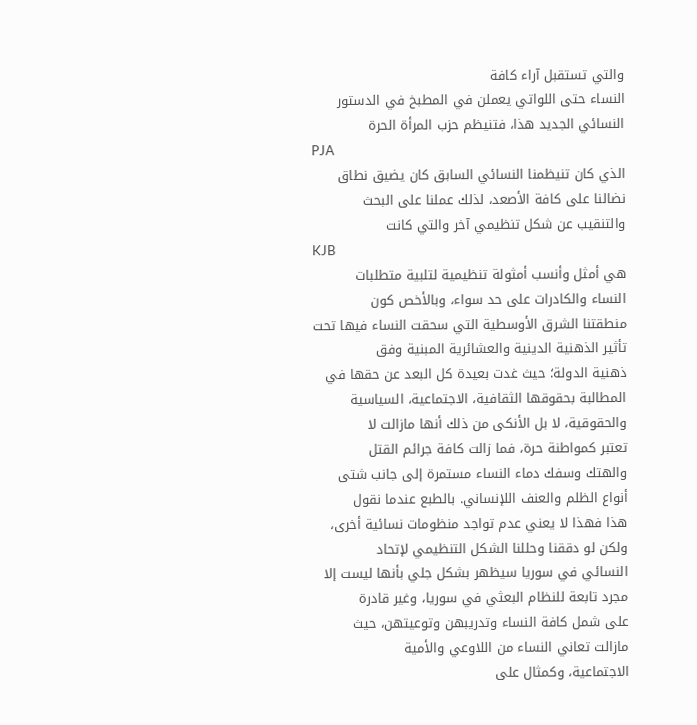والتي تستقبل آراء كافة
النساء حتى اللواتي يعملن في المطبخ في الدستور
النسائي الجديد هذا، فتنيظم حزب المرأة الحرة
PJA
الذي كان تنيظمنا النسائي السابق كان يضيق نطاق
نضالنا على كافة الأصعد، لذلك عملنا على البحث
والتنقيب عن شكل تنظيمي آخر والتي كانت
KJB
هي أمثل وأنسب أمثولة تنظيمية لتلبية متطلبات
النساء والكادرات على حد سواء، وبالأخص كون
منطقتنا الشرق الأوسطية التي سحقت النساء فيها تحت
تأثير الذهنية الدينية والعشائرية المبنية وفق
ذهنية الدولة؛ حيث غدت بعيدة كل البعد عن حقها في
المطالبة بحقوقها الثقافية، الاجتماعية، السياسية
والحقوقية، لا بل الأنكى من ذلك أنها مازالت لا
تعتبر كمواطنة حرة، فما زالت كافة جرائم القتل
والهتك وسفك دماء النساء مستمرة إلى جانب شتى
أنواع الظلم والعنف اللإنساني. بالطبع عندما نقول
هذا فهذا لا يعني عدم تواجد منظومات نسائية أخرى،
ولكن لو دققنا وحللنا الشكل التنظيمي لإتحاد
النسائي في سوريا سيظهر بشكل جلي بأنها ليست إلا
مجرد تابعة للنظام البعثي في سوريا، وغير قادرة
على شمل كافة النساء وتدريبهن وتوعيتهن، حيث
مازالت تعاني النساء من اللاوعي والأمية
الاجتماعية، وكمثال على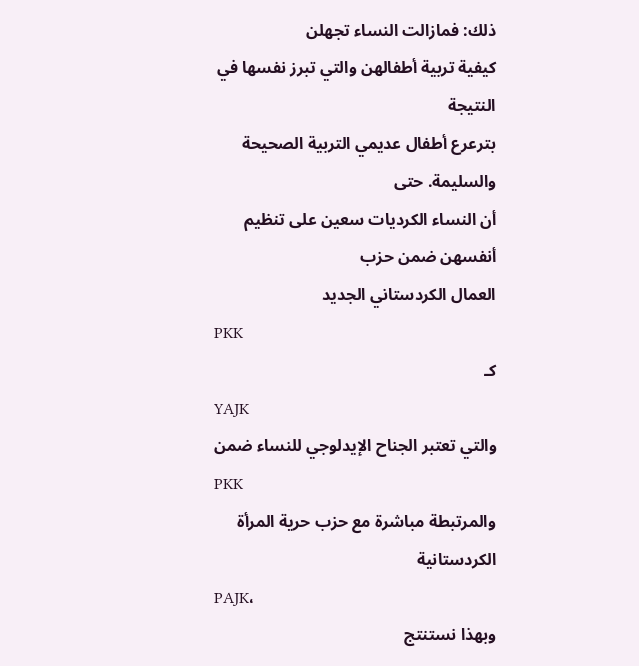ذلك: فمازالت النساء تجهلن
كيفية تربية أطفالهن والتي تبرز نفسها في النتيجة
بترعرع أطفال عديمي التربية الصحيحة والسليمة. حتى
أن النساء الكرديات سعين على تنظيم أنفسهن ضمن حزب
العمال الكردستاني الجديد
PKK
كـ
YAJK
والتي تعتبر الجناح الإيدلوجي للنساء ضمن
PKK
والمرتبطة مباشرة مع حزب حرية المرأة الكردستانية
PAJK،
وبهذا نستنتج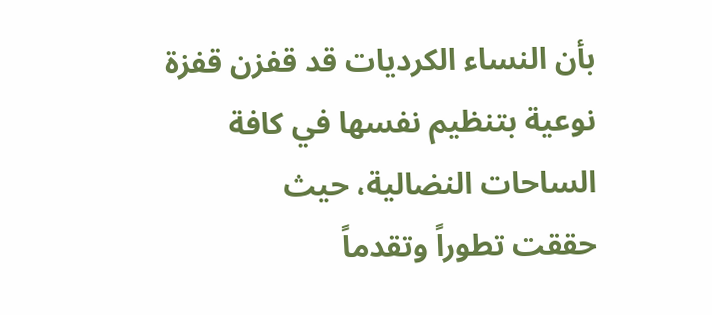بأن النساء الكرديات قد قفزن قفزة
نوعية بتنظيم نفسها في كافة الساحات النضالية، حيث
حققت تطوراً وتقدماً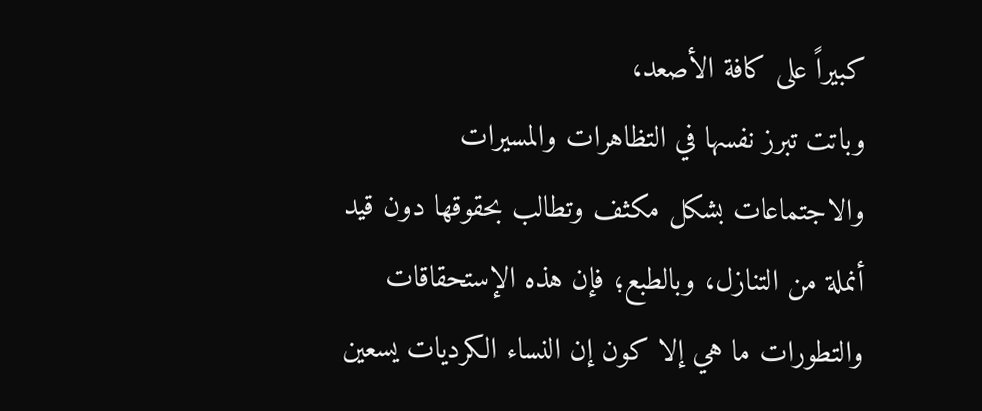كبيراً على كافة الأصعد،
وباتت تبرز نفسها في التظاهرات والمسيرات
والاجتماعات بشكل مكثف وتطالب بحقوقها دون قيد
أنملة من التنازل، وبالطبع؛ فإن هذه الإستحقاقات
والتطورات ما هي إلا كون إن النساء الكرديات يسعين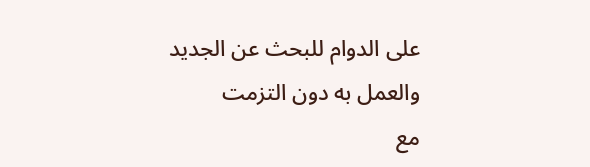على الدوام للبحث عن الجديد والعمل به دون التزمت
مع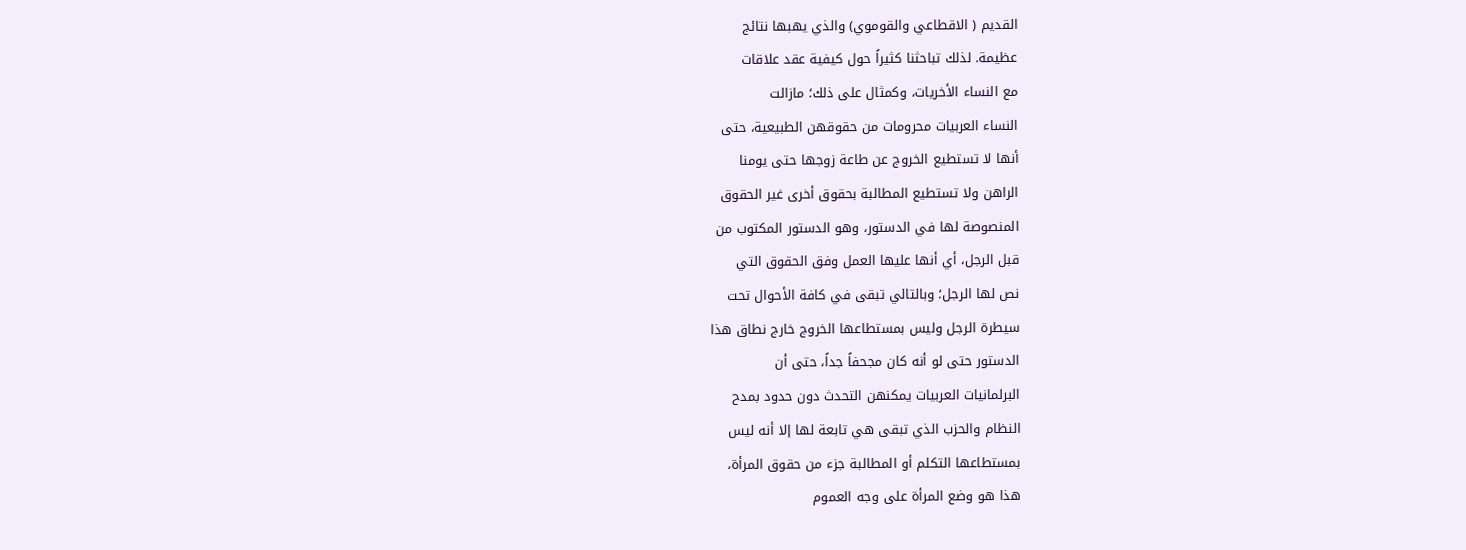القديم ( الاقطاعي والقوموي) والذي يهبها نتائج
عظيمة. لذلك تباحثنا كثيراً حول كيفية عقد علاقات
مع النساء الأخريات، وكمثال على ذلك؛ مازالت
النساء العربيات محرومات من حقوقهن الطبيعية، حتى
أنها لا تستطيع الخروج عن طاعة زوجها حتى يومنا
الراهن ولا تستطيع المطالبة بحقوق أخرى غير الحقوق
المنصوصة لها في الدستور، وهو الدستور المكتوب من
قبل الرجل، أي أنها عليها العمل وفق الحقوق التي
نص لها الرجل؛ وبالتالي تبقى في كافة الأحوال تحت
سيطرة الرجل وليس بمستطاعها الخروج خارج نطاق هذا
الدستور حتى لو أنه كان مجحفاً جداً، حتى أن
البرلمانيات العربيات يمكنهن التحدث دون حدود بمدح
النظام والحزب الذي تبقى هي تابعة لها إلا أنه ليس
بمستطاعها التكلم أو المطالبة جزء من حقوق المرأة،
هذا هو وضع المرأة على وجه العموم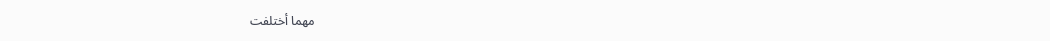مهما أختلفت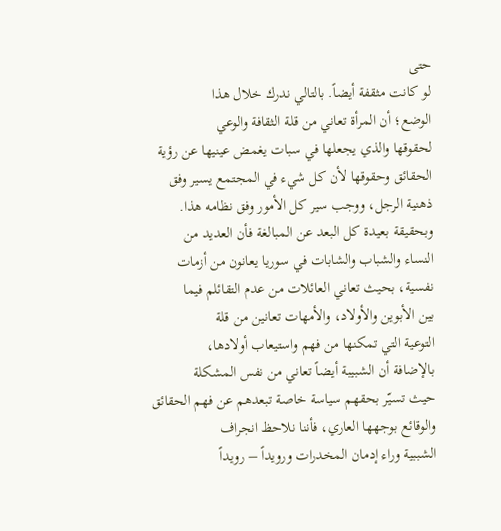حتى
لو كانت مثقفة أيضاً. بالتالي ندرك خلال هذا
الوضع؛ أن المرأة تعاني من قلة الثقافة والوعي
لحقوقها والذي يجعلها في سبات يغمض عينيها عن رؤية
الحقائق وحقوقها لأن كل شيء في المجتمع يسير وفق
ذهنية الرجل، ووجب سير كل الأمور وفق نظامه هذا.
وبحقيقة بعيدة كل البعد عن المبالغة فأن العديد من
النساء والشباب والشابات في سوريا يعانون من أزمات
نفسية، بحيث تعاني العائلات من عدم التقائلم فيما
بين الأبوين والأولاد، والأمهات تعانين من قلة
التوعية التي تمكنها من فهم واستيعاب أولادها،
بالإضافة أن الشبيبة أيضاً تعاني من نفس المشكلة
حيث تسيّر بحقهم سياسة خاصة تبعدهم عن فهم الحقائق
والوقائع بوجهها العاري، فأننا نلاحظ انجراف
الشببية وراء إدمان المخدرات ورويداً – رويداً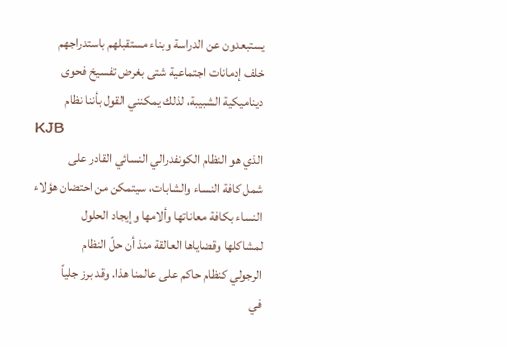يستبعدون عن الدراسة وبناء مستقبلهم باستدراجهم
خلف إدمانات اجتماعية شتى بغرض تفسيخ فحوى
ديناميكية الشبيبة، لذلك يمكنني القول بأننا نظام
KJB
الذي هو النظام الكونفدرالي النسائي القادر على
شمل كافة النساء والشابات، سيتمكن من احتضان هؤلاء
النساء بكافة معاناتها وألامها وإيجاد الحلول
لمشاكلها وقضاياها العالقة منذ أن حلّ النظام
الرجولي كنظام حاكم على عالمنا هذا. وقد برز جلياً
في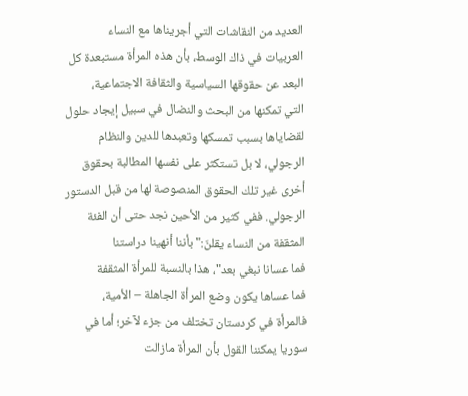العديد من النقاشات التي أجريناها مع النساء
العربيات في ذاك الوسط، بأن هذه المرأة مستبعدة كل
البعد عن حقوقها السياسية والثقافة الاجتماعية،
التي تمكنها من البحث والنضال في سبيل إيجاد حلول
لقضاياها بسبب تمسكها وتعبدها للدين والنظام
الرجولي، لا بل تستكثر على نفسها المطالبة بحقوق
أخرى غير تلك الحقوق المنصوصة لها من قبل الدستور
الرجولي. ففي كثير من الأحين نجد حتى أن الفئة
المثقفة من النساء يقلنّ:" بأننا أنهينا دراستنا
فما عسانا نبغي بعد"، هذا بالنسبة للمرأة المثقفة
فما عساها يكون وضع المرأة الجاهلة – الأمية،
فالمرأة في كردستان تختلف من جزء لآخر؛ أما في
سوريا يمكننا القول بأن المرأة مازالت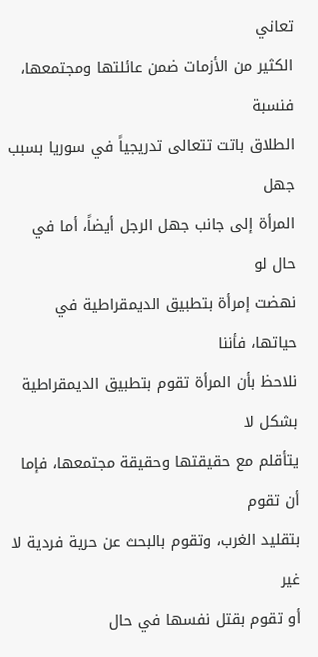تعاني
الكثير من الأزمات ضمن عائلتها ومجتمعها، فنسبة
الطلاق باتت تتعالى تدريجياً في سوريا بسبب جهل
المرأة إلى جانب جهل الرجل أيضاً، أما في حال لو
نهضت إمرأة بتطبيق الديمقراطية في حياتها، فأننا
نلاحظ بأن المرأة تقوم بتطبيق الديمقراطية بشكل لا
يتأقلم مع حقيقتها وحقيقة مجتمعها، فإما أن تقوم
بتقليد الغرب، وتقوم بالبحث عن حرية فردية لا غير
أو تقوم بقتل نفسها في حال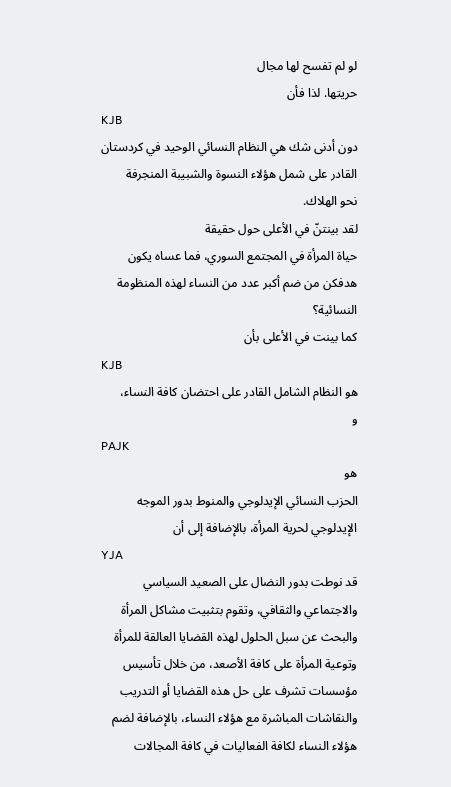لو لم تفسح لها مجال
حريتها. لذا فأن
KJB
دون أدنى شك هي النظام النسائي الوحيد في كردستان
القادر على شمل هؤلاء النسوة والشبيبة المنجرفة
نحو الهلاك.
لقد بينتنّ في الأعلى حول حقيقة
حياة المرأة في المجتمع السوري، فما عساه يكون
هدفكن من ضم أكبر عدد من النساء لهذه المنظومة
النسائية؟
كما بينت في الأعلى بأن
KJB
هو النظام الشامل القادر على احتضان كافة النساء،
و
PAJK
هو
الحزب النسائي الإيدلوجي والمنوط بدور الموجه
الإيدلوجي لحرية المرأة، بالإضافة إلى أن
YJA
قد نوطت بدور النضال على الصعيد السياسي
والاجتماعي والثقافي، وتقوم بتثبيت مشاكل المرأة
والبحث عن سبل الحلول لهذه القضايا العالقة للمرأة
وتوعية المرأة على كافة الأصعد، من خلال تأسيس
مؤسسات تشرف على حل هذه القضايا أو التدريب
والنقاشات المباشرة مع هؤلاء النساء، بالإضافة لضم
هؤلاء النساء لكافة الفعاليات في كافة المجالات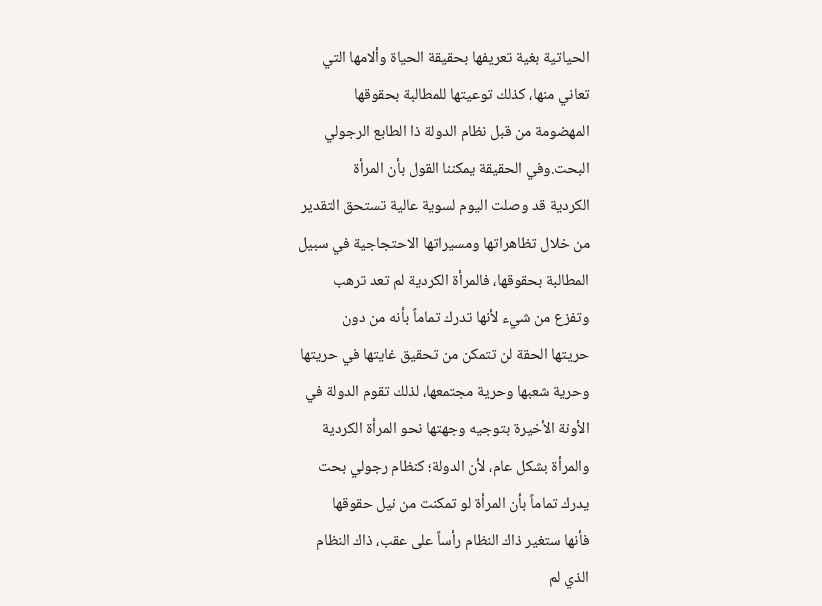الحياتية بغية تعريفها بحقيقة الحياة وألامها التي
تعاني منها، كذلك توعيتها للمطالبة بحقوقها
المهضومة من قبل نظام الدولة ذا الطابع الرجولي
البحت.وفي الحقيقة يمكننا القول بأن المرأة
الكردية قد وصلت اليوم لسوية عالية تستحق التقدير
من خلال تظاهراتها ومسيراتها الاحتجاجية في سبيل
المطالبة بحقوقها، فالمرأة الكردية لم تعد ترهب
وتفزع من شيء لأنها تدرك تماماً بأنه من دون
حريتها الحقة لن تتمكن من تحقيق غايتها في حريتها
وحرية شعبها وحرية مجتمعها، لذلك تقوم الدولة في
الأونة الأخيرة بتوجيه وجهتها نحو المرأة الكردية
والمرأة بشكل عام، لأن الدولة؛ كنظام رجولي بحت
يدرك تماماً بأن المرأة لو تمكنت من نيل حقوقها
فأنها ستغير ذاك النظام رأساً على عقب، ذاك النظام
الذي لم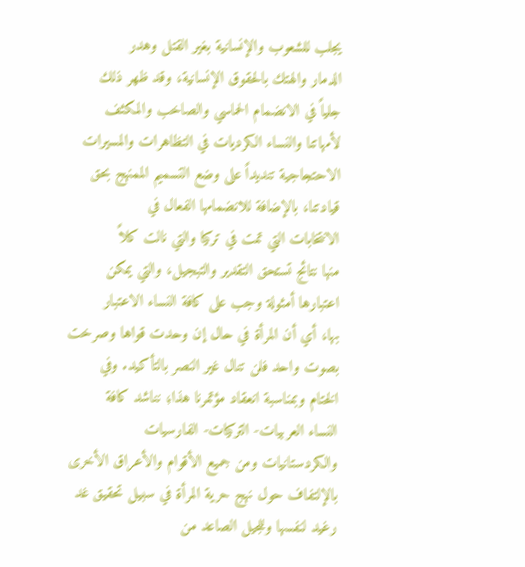يجلب للشعوب والإنسانية بغير القتل وهدر
الدمار والهتك بالحقوق الإنسانية، وقد ظهر ذلك
جلياً في الانضمام الحماسي والصاخب والمكثف
لأمهاتنا والنساء الكرديات في التظاهرات والمسيرات
الاحتجاجية تنديداً على وضع التسميم الممنهج بحق
قيادتنا، بالإضافة للانضمامها الفعال في
الانتخابات التي تمت في تركيا والتي نالت كلاً
منها نتائج تستحق التقدير والتبجيل، والتي يمكن
اعتبارها أمثولة وجب على كافة النساء الاعتبار
بها، أي أن المرأة في حال إن وحدت قواها وصرخت
بصوت واحد فلن تنال غير النصر بالتأكيد. وفي
الختام وبمناسبة انعقاد مؤتمرنا هذا؛ نناشد كافة
النساء العربيات- التركيات- الفارسيات
والكردستانيات ومن جميع الأقوام والأعراق الأخرى
بالإلتفاف حول نهج حرية المرأة في سبيل تحقيق غد
رغيد لنفسها وللجيل الصاعد من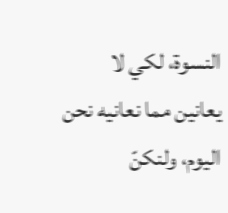النسوة، لكي لا
يعانين مما نعانيه نحن اليوم، ولنكنّ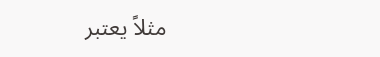مثلاً يعتبر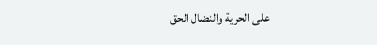على الحرية والنضال الحق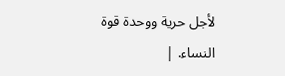لأجل حرية ووحدة قوة
النساء. |